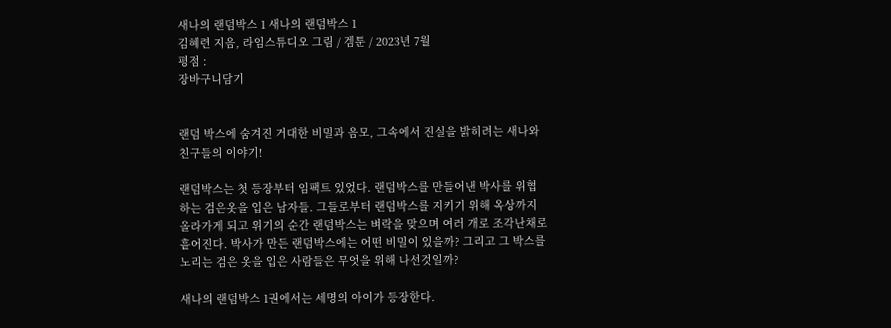새나의 랜덤박스 1 새나의 랜덤박스 1
김혜련 지음, 라임스튜디오 그림 / 겜툰 / 2023년 7월
평점 :
장바구니담기


랜덤 박스에 숨겨진 거대한 비밀과 음모, 그속에서 진실을 밝히려는 새나와 친구들의 이야기!

랜덤박스는 첫 등장부터 임팩트 있었다. 랜덤박스를 만들어낸 박사를 위협하는 검은옷을 입은 남자들. 그들로부터 랜덤박스를 지키기 위해 옥상까지 올라가게 되고 위기의 순간 랜덤박스는 벼락을 맞으며 여러 개로 조각난채로 흩어진다. 박사가 만든 랜덤박스에는 어떤 비밀이 있을까? 그리고 그 박스를 노리는 검은 옷을 입은 사람들은 무엇을 위해 나선것일까?

새나의 랜덤박스 1권에서는 세명의 아이가 등장한다.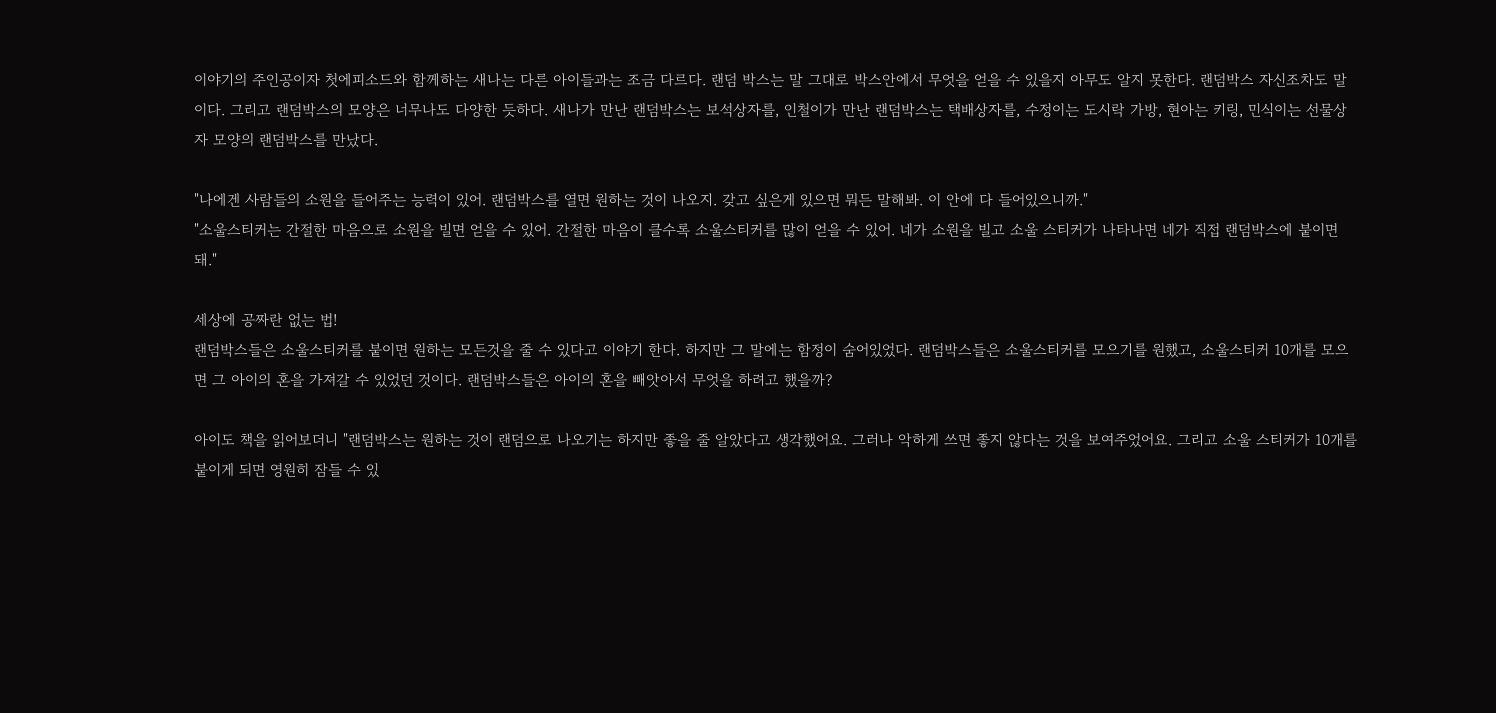이야기의 주인공이자 첫에피소드와 함께하는 새나는 다른 아이들과는 조금 다르다. 랜덤 박스는 말 그대로 박스안에서 무엇을 얻을 수 있을지 아무도 알지 못한다. 랜덤박스 자신조차도 말이다. 그리고 랜덤박스의 모양은 너무나도 다양한 듯하다. 새나가 만난 랜덤박스는 보석상자를, 인철이가 만난 랜덤박스는 택배상자를, 수정이는 도시락 가방, 현아는 키링, 민식이는 선물상자 모양의 랜덤박스를 만났다.

"나에겐 사람들의 소원을 들어주는 능력이 있어. 랜덤박스를 열면 원하는 것이 나오지. 갖고 싶은게 있으면 뭐든 말해봐. 이 안에 다 들어있으니까."
"소울스티커는 간절한 마음으로 소원을 빌면 얻을 수 있어. 간절한 마음이 클수록 소울스티커를 많이 얻을 수 있어. 네가 소원을 빌고 소울 스티커가 나타나면 네가 직접 랜덤박스에 붙이면 돼."

세상에 공짜란 없는 법!
랜덤박스들은 소울스티커를 붙이면 원하는 모든것을 줄 수 있다고 이야기 한다. 하지만 그 말에는 함정이 숨어있었다. 랜덤박스들은 소울스티커를 모으기를 원했고, 소울스티커 10개를 모으면 그 아이의 혼을 가져갈 수 있었던 것이다. 랜덤박스들은 아이의 혼을 빼앗아서 무엇을 하려고 했을까?

아이도 책을 읽어보더니 "랜덤박스는 원하는 것이 랜덤으로 나오기는 하지만 좋을 줄 알았다고 생각했어요. 그러나 악하게 쓰면 좋지 않다는 것을 보여주었어요. 그리고 소울 스티커가 10개를 붙이게 되면 영원히 잠들 수 있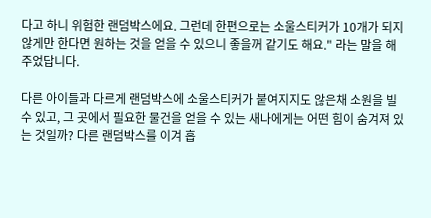다고 하니 위험한 랜덤박스에요. 그런데 한편으로는 소울스티커가 10개가 되지 않게만 한다면 원하는 것을 얻을 수 있으니 좋을꺼 같기도 해요." 라는 말을 해주었답니다.

다른 아이들과 다르게 랜덤박스에 소울스티커가 붙여지지도 않은채 소원을 빌 수 있고, 그 곳에서 필요한 물건을 얻을 수 있는 새나에게는 어떤 힘이 숨겨져 있는 것일까? 다른 랜덤박스를 이겨 흡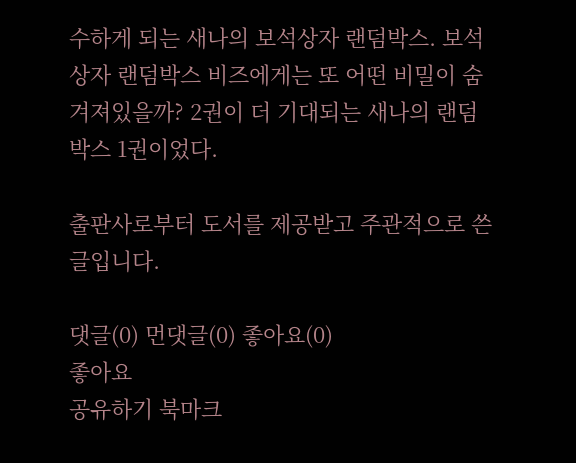수하게 되는 새나의 보석상자 랜덤박스. 보석상자 랜덤박스 비즈에게는 또 어떤 비밀이 숨겨져있을까? 2권이 더 기대되는 새나의 랜덤박스 1권이었다.

출판사로부터 도서를 제공받고 주관적으로 쓴 글입니다.

댓글(0) 먼댓글(0) 좋아요(0)
좋아요
공유하기 북마크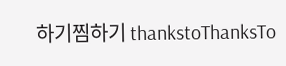하기찜하기 thankstoThanksTo